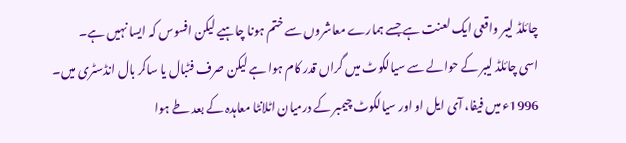چائلڈ لیبر واقعی ایک لعنت ہے جسے ہمارے معاشروں سے ختم ہونا چاہیے لیکن افسوس کہ ایسا نہیں ہے۔
اسی چائلڈ لیبر کے حوالے سے سیالکوٹ میں گراں قدر کام ہوا ہے لیکن صرف فٹبال یا ساکر بال انڈسٹری میں۔
1996ء میں فیفا، آی ایل او اور سیالکوٹ چیمبر کے درمیان اٹلانٹا معاہدہ کے بعد طے ہوا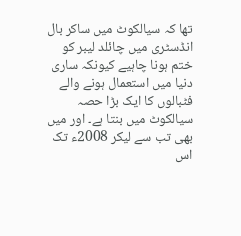تھا کہ سیالکوٹ میں ساکر بال انڈسٹری میں چائلد لیبر کو ختم ہونا چاہیے کیونکہ ساری دنیا میں استعمال ہونے والے فٹبالوں کا ایک بڑا حصہ سیالکوٹ میں بنتا ہے۔ اور میں بھی تب سے لیکر 2008ء تک اس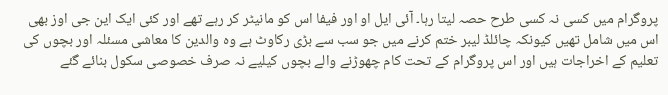پروگرام میں کسی نہ کسی طرح حصہ لیتا رہا۔ آئی ایل او اور فیفا اس کو مانیٹر کر رہے تھے اور کئی ایک این جی اوز بھی اس میں شامل تھیں کیونکہ چائلڈ لیبر ختم کرنے میں جو سب سے بڑی رکاوٹ ہے وہ والدین کا معاشی مسئلہ اور بچوں کی تعلیم کے اخراجات ہیں اور اس پروگرام کے تحت کام چھوڑنے والے بچوں کیلیے نہ صرف خصوصی سکول بنائے گئے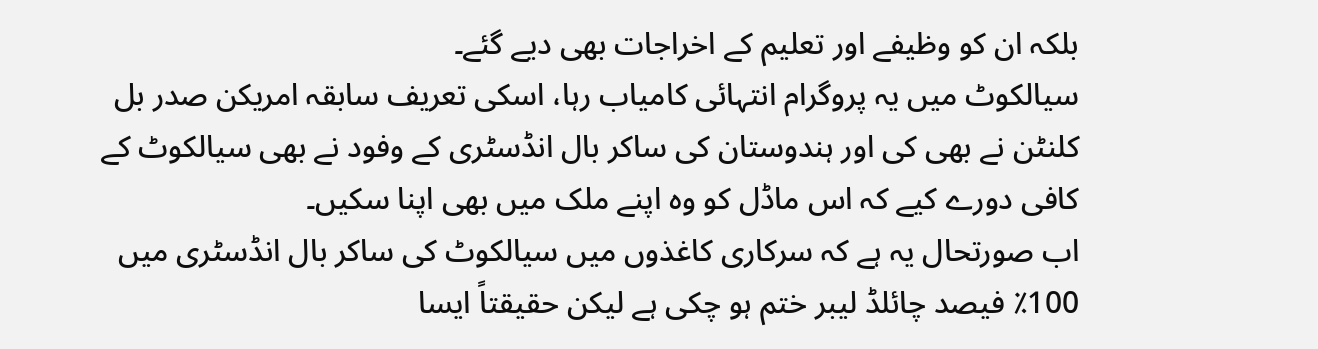بلکہ ان کو وظیفے اور تعلیم کے اخراجات بھی دیے گئے۔
سیالکوٹ میں یہ پروگرام انتہائی کامیاب رہا، اسکی تعریف سابقہ امریکن صدر بل کلنٹن نے بھی کی اور ہندوستان کی ساکر بال انڈسٹری کے وفود نے بھی سیالکوٹ کے کافی دورے کیے کہ اس ماڈل کو وہ اپنے ملک میں بھی اپنا سکیں۔
اب صورتحال یہ ہے کہ سرکاری کاغذوں میں سیالکوٹ کی ساکر بال انڈسٹری میں 100٪ فیصد چائلڈ لیبر ختم ہو چکی ہے لیکن حقیقتاً ایسا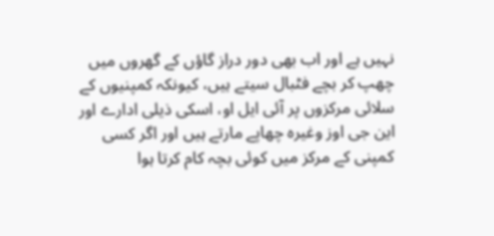نہیں ہے اور اب بھی دور دراز گاؤں کے گھروں میں چھپ کر بچے فٹبال سیتے ہیں، کیونکہ کمپنیوں کے سلائی مرکزوں پر آئی ایل او، اسکی ذیلی ادارے اور این جی اوز وغیرہ چھاپے مارتے ہیں اور اگر کسی کمپنی کے مرکز میں کوئی بچہ کام کرتا ہوا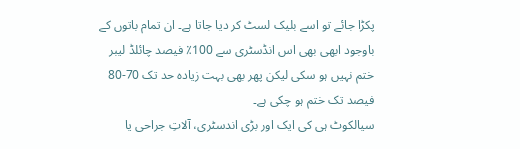پکڑا جائے تو اسے بلیک لسٹ کر دیا جاتا ہے۔ ان تمام باتوں کے باوجود ابھی بھی اس انڈسٹری سے 100٪ فیصد چائلڈ لیبر ختم نہیں ہو سکی لیکن پھر بھی بہت زیادہ حد تک 70-80 فیصد تک ختم ہو چکی ہے۔
سیالکوٹ ہی کی ایک اور بڑی اندسٹری، آلاتِ جراحی یا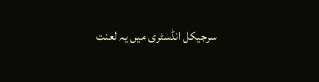سرجیکل انڈسٹری میں یہ لعنت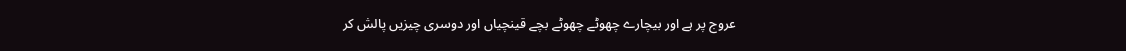عروج پر ہے اور بیچارے چھوٹے چھوٹے بچے قینچیاں اور دوسری چیزیں پالش کر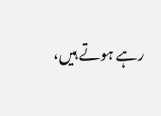رہے ہوتے ہیں،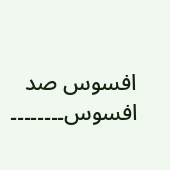افسوس صد افسوس۔۔۔۔۔۔۔۔